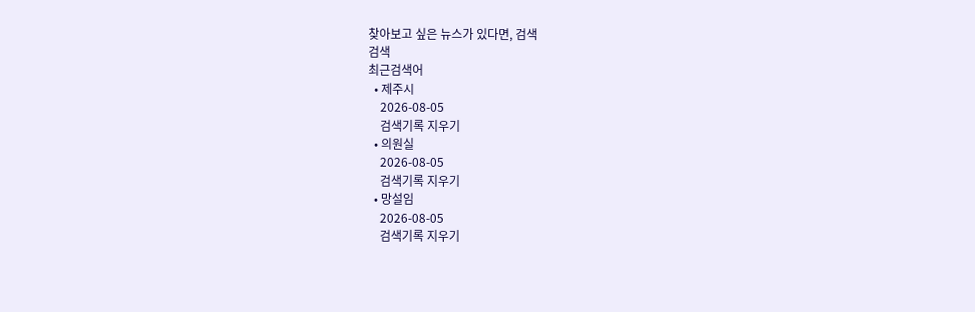찾아보고 싶은 뉴스가 있다면, 검색
검색
최근검색어
  • 제주시
    2026-08-05
    검색기록 지우기
  • 의원실
    2026-08-05
    검색기록 지우기
  • 망설임
    2026-08-05
    검색기록 지우기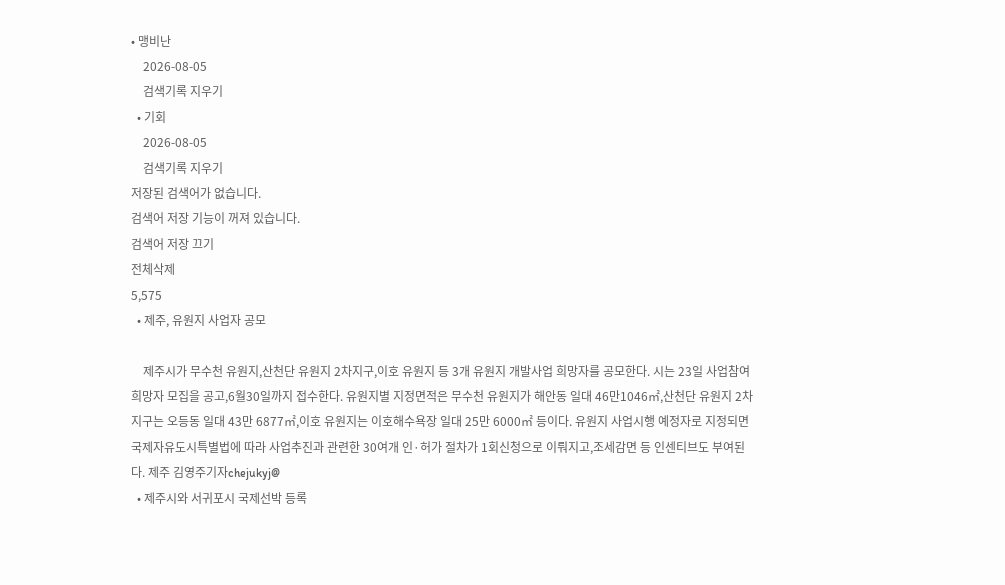• 맹비난
    2026-08-05
    검색기록 지우기
  • 기회
    2026-08-05
    검색기록 지우기
저장된 검색어가 없습니다.
검색어 저장 기능이 꺼져 있습니다.
검색어 저장 끄기
전체삭제
5,575
  • 제주, 유원지 사업자 공모

    제주시가 무수천 유원지,산천단 유원지 2차지구,이호 유원지 등 3개 유원지 개발사업 희망자를 공모한다. 시는 23일 사업참여 희망자 모집을 공고,6월30일까지 접수한다. 유원지별 지정면적은 무수천 유원지가 해안동 일대 46만1046㎡,산천단 유원지 2차지구는 오등동 일대 43만 6877㎡,이호 유원지는 이호해수욕장 일대 25만 6000㎡ 등이다. 유원지 사업시행 예정자로 지정되면 국제자유도시특별법에 따라 사업추진과 관련한 30여개 인·허가 절차가 1회신청으로 이뤄지고,조세감면 등 인센티브도 부여된다. 제주 김영주기자chejukyj@
  • 제주시와 서귀포시 국제선박 등록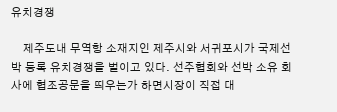유치경쟁

    제주도내 무역항 소재지인 제주시와 서귀포시가 국제선박 등록 유치경쟁을 벌이고 있다. 선주협회와 선박 소유 회사에 협조공문을 띄우는가 하면시장이 직접 대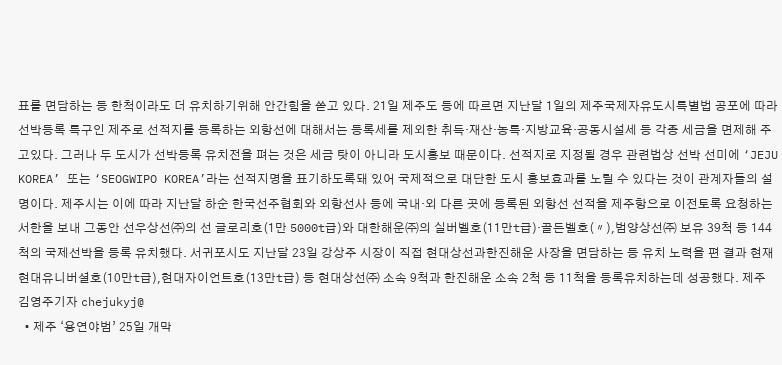표를 면담하는 등 한척이라도 더 유치하기위해 안간힘을 쏟고 있다. 21일 제주도 등에 따르면 지난달 1일의 제주국제자유도시특별법 공포에 따라 선박등록 특구인 제주로 선적지를 등록하는 외항선에 대해서는 등록세를 제외한 취득·재산·농특·지방교육·공동시설세 등 각종 세금을 면제해 주고있다. 그러나 두 도시가 선박등록 유치전을 펴는 것은 세금 탓이 아니라 도시홍보 때문이다. 선적지로 지정될 경우 관련법상 선박 선미에 ‘JEJU KOREA’ 또는 ‘SEOGWIPO KOREA’라는 선적지명을 표기하도록돼 있어 국제적으로 대단한 도시 홍보효과를 노릴 수 있다는 것이 관계자들의 설명이다. 제주시는 이에 따라 지난달 하순 한국선주협회와 외항선사 등에 국내·외 다른 곳에 등록된 외항선 선적을 제주항으로 이전토록 요청하는 서한을 보내 그동안 선우상선㈜의 선 글로리호(1만 5000t급)와 대한해운㈜의 실버벨호(11만t급)·골든벨호(〃),범양상선㈜ 보유 39척 등 144척의 국제선박을 등록 유치했다. 서귀포시도 지난달 23일 강상주 시장이 직접 현대상선과한진해운 사장을 면담하는 등 유치 노력을 편 결과 현재현대유니버셜호(10만t급),현대자이언트호(13만t급) 등 현대상선㈜ 소속 9척과 한진해운 소속 2척 등 11척을 등록유치하는데 성공했다. 제주 김영주기자 chejukyj@
  • 제주 ‘용연야범’ 25일 개막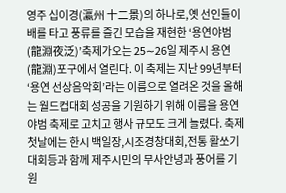영주 십이경(瀛州 十二景)의 하나로,옛 선인들이 배를 타고 풍류를 즐긴 모습을 재현한 ‘용연야범(龍淵夜泛)’축제가오는 25∼26일 제주시 용연(龍淵)포구에서 열린다. 이 축제는 지난 99년부터 ‘용연 선상음악회’라는 이름으로 열려온 것을 올해는 월드컵대회 성공을 기원하기 위해 이름을 용연야범 축제로 고치고 행사 규모도 크게 늘렸다. 축제 첫날에는 한시 백일장,시조경창대회,전통 활쏘기대회등과 함께 제주시민의 무사안녕과 풍어를 기원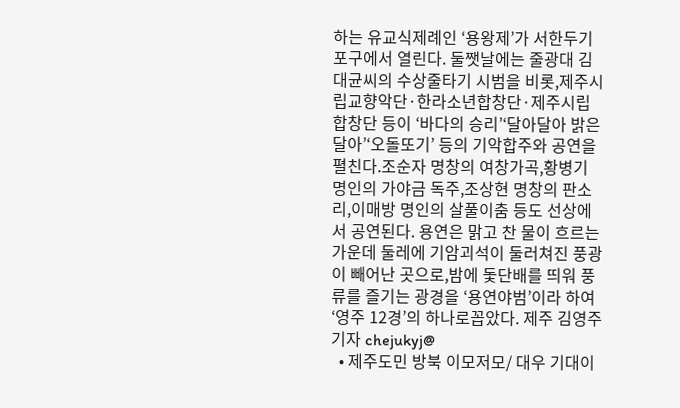하는 유교식제례인 ‘용왕제’가 서한두기 포구에서 열린다. 둘쨋날에는 줄광대 김대균씨의 수상줄타기 시범을 비롯,제주시립교향악단·한라소년합창단·제주시립합창단 등이 ‘바다의 승리’‘달아달아 밝은 달아’‘오돌또기’ 등의 기악합주와 공연을 펼친다.조순자 명창의 여창가곡,황병기 명인의 가야금 독주,조상현 명창의 판소리,이매방 명인의 살풀이춤 등도 선상에서 공연된다. 용연은 맑고 찬 물이 흐르는 가운데 둘레에 기암괴석이 둘러쳐진 풍광이 빼어난 곳으로,밤에 돛단배를 띄워 풍류를 즐기는 광경을 ‘용연야범’이라 하여 ‘영주 12경’의 하나로꼽았다. 제주 김영주기자 chejukyj@
  • 제주도민 방북 이모저모/ 대우 기대이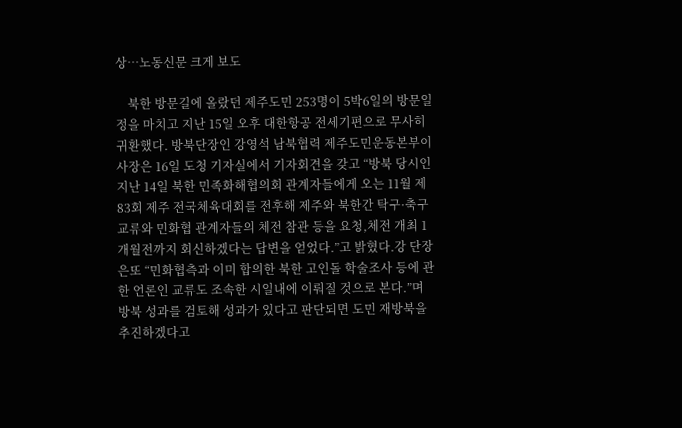상…노동신문 크게 보도

    북한 방문길에 올랐던 제주도민 253명이 5박6일의 방문일정을 마치고 지난 15일 오후 대한항공 전세기편으로 무사히 귀환했다. 방북단장인 강영석 남북협력 제주도민운동본부이사장은 16일 도청 기자실에서 기자회견을 갖고 “방북 당시인 지난 14일 북한 민족화해협의회 관계자들에게 오는 11월 제83회 제주 전국체육대회를 전후해 제주와 북한간 탁구·축구 교류와 민화협 관계자들의 체전 참관 등을 요청,체전 개최 1개월전까지 회신하겠다는 답변을 얻었다.”고 밝혔다.강 단장은또 “민화협측과 이미 합의한 북한 고인돌 학술조사 등에 관한 언론인 교류도 조속한 시일내에 이뤄질 것으로 본다.”며 방북 성과를 검토해 성과가 있다고 판단되면 도민 재방북을 추진하겠다고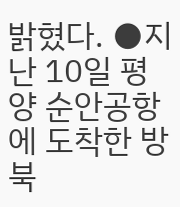밝혔다. ●지난 10일 평양 순안공항에 도착한 방북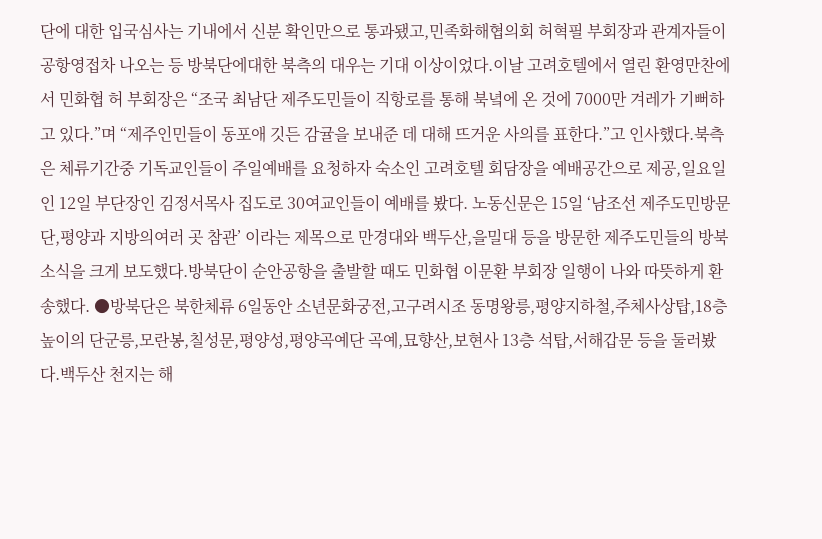단에 대한 입국심사는 기내에서 신분 확인만으로 통과됐고,민족화해협의회 허혁필 부회장과 관계자들이 공항영접차 나오는 등 방북단에대한 북측의 대우는 기대 이상이었다.이날 고려호텔에서 열린 환영만찬에서 민화협 허 부회장은 “조국 최남단 제주도민들이 직항로를 통해 북녘에 온 것에 7000만 겨레가 기뻐하고 있다.”며 “제주인민들이 동포애 깃든 감귤을 보내준 데 대해 뜨거운 사의를 표한다.”고 인사했다.북측은 체류기간중 기독교인들이 주일예배를 요청하자 숙소인 고려호텔 회담장을 예배공간으로 제공,일요일인 12일 부단장인 김정서목사 집도로 30여교인들이 예배를 봤다. 노동신문은 15일 ‘남조선 제주도민방문단,평양과 지방의여러 곳 참관’ 이라는 제목으로 만경대와 백두산,을밀대 등을 방문한 제주도민들의 방북소식을 크게 보도했다.방북단이 순안공항을 출발할 때도 민화협 이문환 부회장 일행이 나와 따뜻하게 환송했다. ●방북단은 북한체류 6일동안 소년문화궁전,고구려시조 동명왕릉,평양지하철,주체사상탑,18층 높이의 단군릉,모란봉,칠성문,평양성,평양곡예단 곡예,묘향산,보현사 13층 석탑,서해갑문 등을 둘러봤다.백두산 천지는 해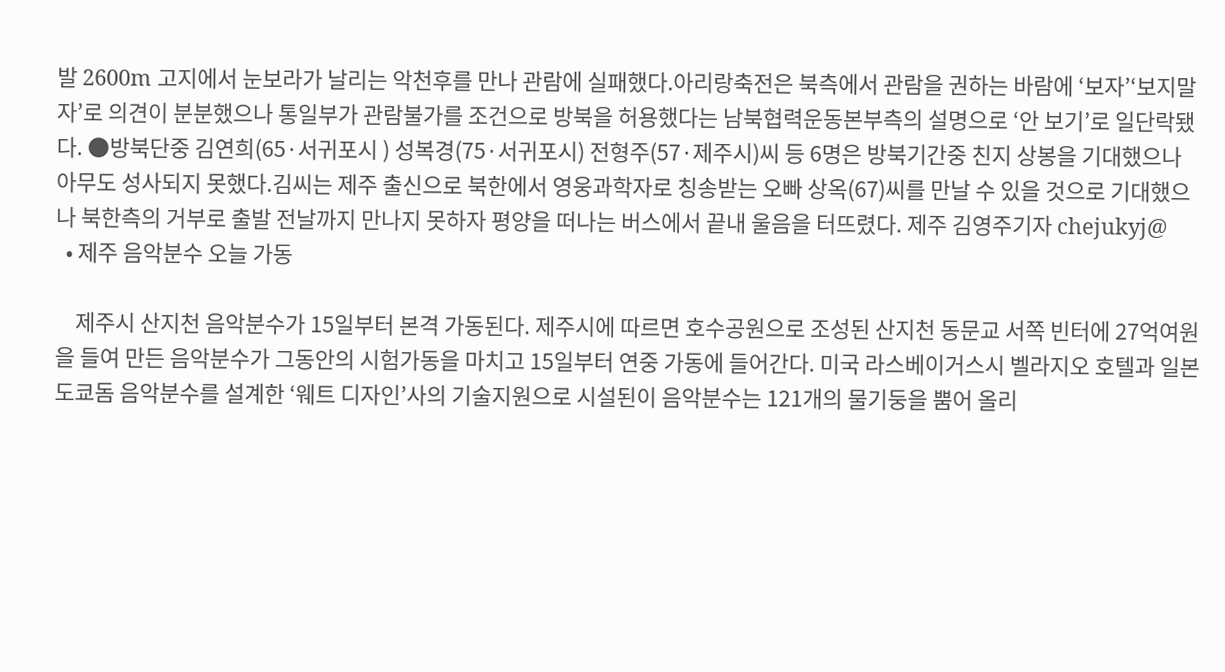발 2600m 고지에서 눈보라가 날리는 악천후를 만나 관람에 실패했다.아리랑축전은 북측에서 관람을 권하는 바람에 ‘보자’‘보지말자’로 의견이 분분했으나 통일부가 관람불가를 조건으로 방북을 허용했다는 남북협력운동본부측의 설명으로 ‘안 보기’로 일단락됐다. ●방북단중 김연희(65·서귀포시 ) 성복경(75·서귀포시) 전형주(57·제주시)씨 등 6명은 방북기간중 친지 상봉을 기대했으나 아무도 성사되지 못했다.김씨는 제주 출신으로 북한에서 영웅과학자로 칭송받는 오빠 상옥(67)씨를 만날 수 있을 것으로 기대했으나 북한측의 거부로 출발 전날까지 만나지 못하자 평양을 떠나는 버스에서 끝내 울음을 터뜨렸다. 제주 김영주기자 chejukyj@
  • 제주 음악분수 오늘 가동

    제주시 산지천 음악분수가 15일부터 본격 가동된다. 제주시에 따르면 호수공원으로 조성된 산지천 동문교 서쪽 빈터에 27억여원을 들여 만든 음악분수가 그동안의 시험가동을 마치고 15일부터 연중 가동에 들어간다. 미국 라스베이거스시 벨라지오 호텔과 일본 도쿄돔 음악분수를 설계한 ‘웨트 디자인’사의 기술지원으로 시설된이 음악분수는 121개의 물기둥을 뿜어 올리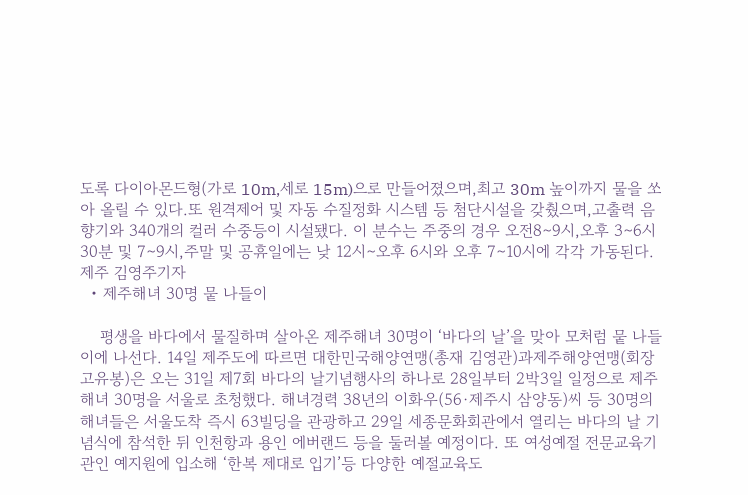도록 다이아몬드형(가로 10m,세로 15m)으로 만들어졌으며,최고 30m 높이까지 물을 쏘아 올릴 수 있다.또 원격제어 및 자동 수질정화 시스템 등 첨단시설을 갖췄으며,고출력 음향기와 340개의 컬러 수중등이 시설됐다. 이 분수는 주중의 경우 오전8∼9시,오후 3∼6시30분 및 7∼9시,주말 및 공휴일에는 낮 12시∼오후 6시와 오후 7∼10시에 각각 가동된다. 제주 김영주기자
  • 제주해녀 30명 뭍 나들이

    평생을 바다에서 물질하며 살아온 제주해녀 30명이 ‘바다의 날’을 맞아 모처럼 뭍 나들이에 나선다. 14일 제주도에 따르면 대한민국해양연맹(총재 김영관)과제주해양연맹(회장 고유봉)은 오는 31일 제7회 바다의 날기념행사의 하나로 28일부터 2박3일 일정으로 제주해녀 30명을 서울로 초청했다. 해녀경력 38년의 이화우(56·제주시 삼양동)씨 등 30명의 해녀들은 서울도착 즉시 63빌딩을 관광하고 29일 세종문화회관에서 열리는 바다의 날 기념식에 참석한 뒤 인천항과 용인 에버랜드 등을 둘러볼 예정이다. 또 여성예절 전문교육기관인 예지원에 입소해 ‘한복 제대로 입기’등 다양한 예절교육도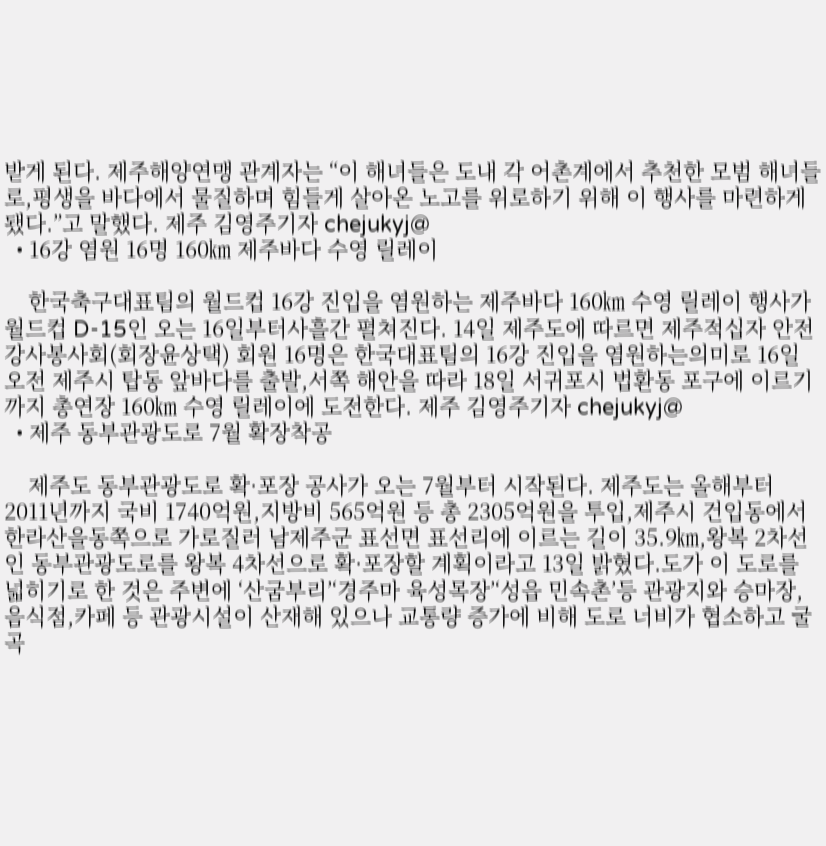받게 된다. 제주해양연맹 관계자는 “이 해녀들은 도내 각 어촌계에서 추천한 모범 해녀들로,평생을 바다에서 물질하며 힘들게 살아온 노고를 위로하기 위해 이 행사를 마련하게 됐다.”고 말했다. 제주 김영주기자 chejukyj@
  • 16강 염원 16명 160㎞ 제주바다 수영 릴레이

    한국축구대표팀의 월드컵 16강 진입을 염원하는 제주바다 160㎞ 수영 릴레이 행사가 월드컵 D-15인 오는 16일부터사흘간 펼쳐진다. 14일 제주도에 따르면 제주적십자 안전강사봉사회(회장윤상택) 회원 16명은 한국대표팀의 16강 진입을 염원하는의미로 16일 오전 제주시 탑동 앞바다를 출발,서쪽 해안을 따라 18일 서귀포시 법환동 포구에 이르기까지 총연장 160㎞ 수영 릴레이에 도전한다. 제주 김영주기자 chejukyj@
  • 제주 동부관광도로 7월 확장착공

    제주도 동부관광도로 확·포장 공사가 오는 7월부터 시작된다. 제주도는 올해부터 2011년까지 국비 1740억원,지방비 565억원 등 총 2305억원을 투입,제주시 건입동에서 한라산을동쪽으로 가로질러 남제주군 표선면 표선리에 이르는 길이 35.9㎞,왕복 2차선인 동부관광도로를 왕복 4차선으로 확·포장할 계획이라고 13일 밝혔다.도가 이 도로를 넓히기로 한 것은 주변에 ‘산굼부리’‘경주마 육성목장’‘성읍 민속촌’등 관광지와 승마장,음식점,카페 등 관광시설이 산재해 있으나 교통량 증가에 비해 도로 너비가 협소하고 굴곡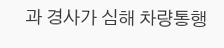과 경사가 심해 차량통행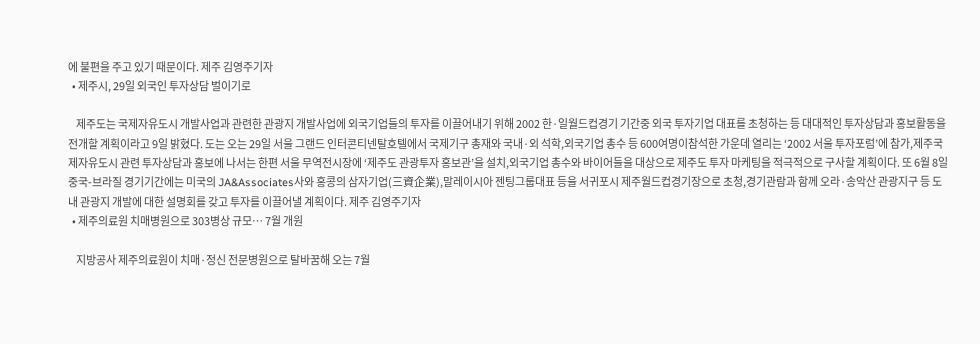에 불편을 주고 있기 때문이다. 제주 김영주기자
  • 제주시, 29일 외국인 투자상담 벌이기로

    제주도는 국제자유도시 개발사업과 관련한 관광지 개발사업에 외국기업들의 투자를 이끌어내기 위해 2002 한·일월드컵경기 기간중 외국 투자기업 대표를 초청하는 등 대대적인 투자상담과 홍보활동을 전개할 계획이라고 9일 밝혔다. 도는 오는 29일 서울 그랜드 인터콘티넨탈호텔에서 국제기구 총재와 국내·외 석학,외국기업 총수 등 600여명이참석한 가운데 열리는 ‘2002 서울 투자포럼’에 참가,제주국제자유도시 관련 투자상담과 홍보에 나서는 한편 서울 무역전시장에 ‘제주도 관광투자 홍보관’을 설치,외국기업 총수와 바이어들을 대상으로 제주도 투자 마케팅을 적극적으로 구사할 계획이다. 또 6월 8일 중국-브라질 경기기간에는 미국의 JA&Associates사와 홍콩의 삼자기업(三資企業),말레이시아 젠팅그룹대표 등을 서귀포시 제주월드컵경기장으로 초청,경기관람과 함께 오라·송악산 관광지구 등 도내 관광지 개발에 대한 설명회를 갖고 투자를 이끌어낼 계획이다. 제주 김영주기자
  • 제주의료원 치매병원으로 303병상 규모… 7월 개원

    지방공사 제주의료원이 치매·정신 전문병원으로 탈바꿈해 오는 7월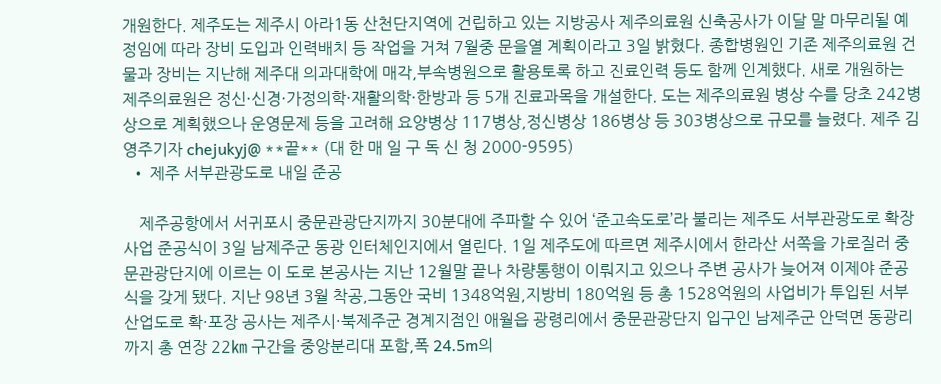개원한다. 제주도는 제주시 아라1동 산천단지역에 건립하고 있는 지방공사 제주의료원 신축공사가 이달 말 마무리될 예정임에 따라 장비 도입과 인력배치 등 작업을 거쳐 7월중 문을열 계획이라고 3일 밝혔다. 종합병원인 기존 제주의료원 건물과 장비는 지난해 제주대 의과대학에 매각,부속병원으로 활용토록 하고 진료인력 등도 함께 인계했다. 새로 개원하는 제주의료원은 정신·신경·가정의학·재활의학·한방과 등 5개 진료과목을 개설한다. 도는 제주의료원 병상 수를 당초 242병상으로 계획했으나 운영문제 등을 고려해 요양병상 117병상,정신병상 186병상 등 303병상으로 규모를 늘렸다. 제주 김영주기자 chejukyj@ **끝** (대 한 매 일 구 독 신 청 2000-9595)
  • 제주 서부관광도로 내일 준공

    제주공항에서 서귀포시 중문관광단지까지 30분대에 주파할 수 있어 ‘준고속도로’라 불리는 제주도 서부관광도로 확장사업 준공식이 3일 남제주군 동광 인터체인지에서 열린다. 1일 제주도에 따르면 제주시에서 한라산 서쪽을 가로질러 중문관광단지에 이르는 이 도로 본공사는 지난 12월말 끝나 차량통행이 이뤄지고 있으나 주변 공사가 늦어져 이제야 준공식을 갖게 됐다. 지난 98년 3월 착공,그동안 국비 1348억원,지방비 180억원 등 총 1528억원의 사업비가 투입된 서부산업도로 확·포장 공사는 제주시·북제주군 경계지점인 애월읍 광령리에서 중문관광단지 입구인 남제주군 안덕면 동광리까지 총 연장 22㎞ 구간을 중앙분리대 포함,폭 24.5m의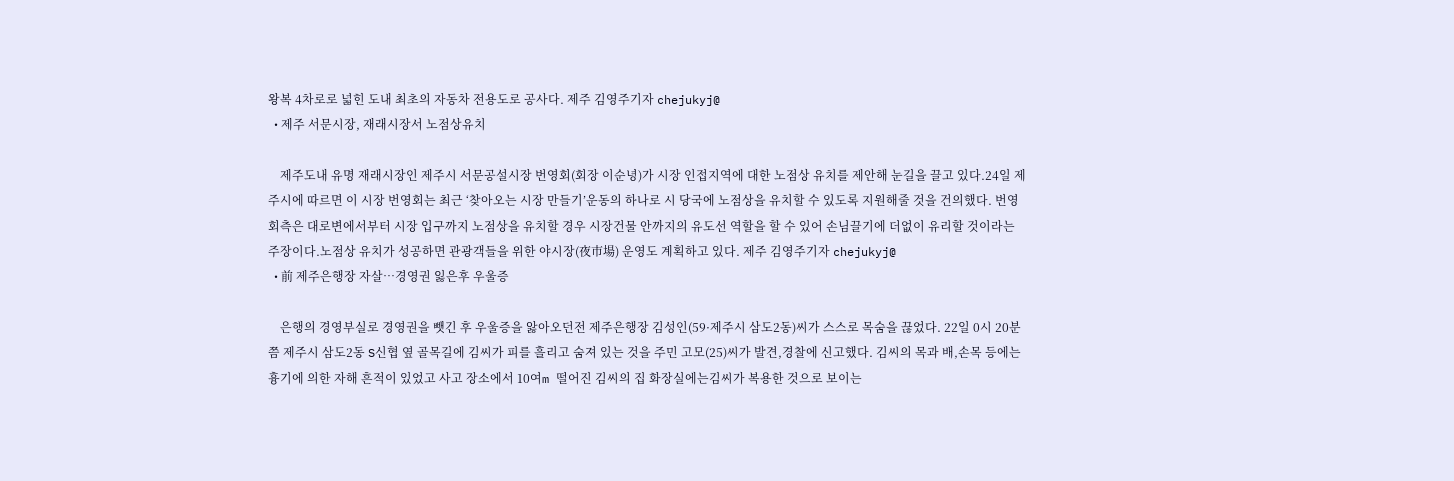왕복 4차로로 넓힌 도내 최초의 자동차 전용도로 공사다. 제주 김영주기자 chejukyj@
  • 제주 서문시장, 재래시장서 노점상유치

    제주도내 유명 재래시장인 제주시 서문공설시장 번영회(회장 이순녕)가 시장 인접지역에 대한 노점상 유치를 제안해 눈길을 끌고 있다.24일 제주시에 따르면 이 시장 번영회는 최근 ‘찾아오는 시장 만들기’운동의 하나로 시 당국에 노점상을 유치할 수 있도록 지원해줄 것을 건의했다. 번영회측은 대로변에서부터 시장 입구까지 노점상을 유치할 경우 시장건물 안까지의 유도선 역할을 할 수 있어 손님끌기에 더없이 유리할 것이라는 주장이다.노점상 유치가 성공하면 관광객들을 위한 야시장(夜市場) 운영도 계획하고 있다. 제주 김영주기자 chejukyj@
  • 前 제주은행장 자살…경영권 잃은후 우울증

    은행의 경영부실로 경영권을 뺏긴 후 우울증을 앓아오던전 제주은행장 김성인(59·제주시 삼도2동)씨가 스스로 목숨을 끊었다. 22일 0시 20분쯤 제주시 삼도2동 S신협 옆 골목길에 김씨가 피를 흘리고 숨져 있는 것을 주민 고모(25)씨가 발견,경찰에 신고했다. 김씨의 목과 배,손목 등에는 흉기에 의한 자해 흔적이 있었고 사고 장소에서 10여m 떨어진 김씨의 집 화장실에는김씨가 복용한 것으로 보이는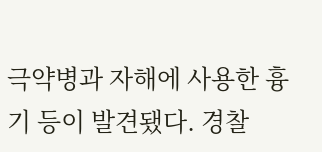극약병과 자해에 사용한 흉기 등이 발견됐다. 경찰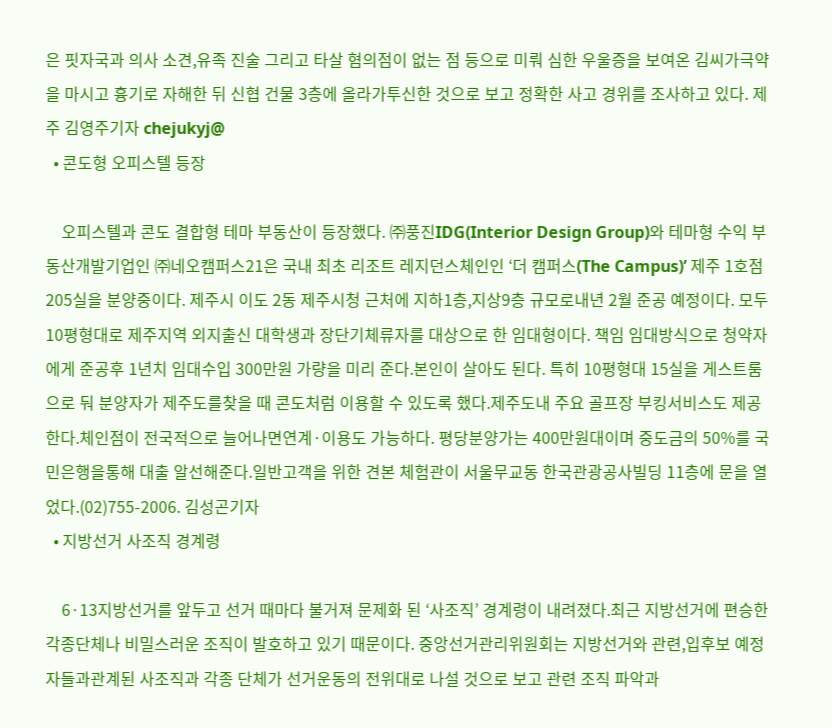은 핏자국과 의사 소견,유족 진술 그리고 타살 혐의점이 없는 점 등으로 미뤄 심한 우울증을 보여온 김씨가극약을 마시고 흉기로 자해한 뒤 신협 건물 3층에 올라가투신한 것으로 보고 정확한 사고 경위를 조사하고 있다. 제주 김영주기자 chejukyj@
  • 콘도형 오피스텔 등장

    오피스텔과 콘도 결합형 테마 부동산이 등장했다. ㈜풍진IDG(Interior Design Group)와 테마형 수익 부동산개발기업인 ㈜네오캠퍼스21은 국내 최초 리조트 레지던스체인인 ‘더 캠퍼스(The Campus)’ 제주 1호점 205실을 분양중이다. 제주시 이도 2동 제주시청 근처에 지하1층,지상9층 규모로내년 2월 준공 예정이다. 모두 10평형대로 제주지역 외지출신 대학생과 장단기체류자를 대상으로 한 임대형이다. 책임 임대방식으로 청약자에게 준공후 1년치 임대수입 300만원 가량을 미리 준다.본인이 살아도 된다. 특히 10평형대 15실을 게스트룸으로 둬 분양자가 제주도를찾을 때 콘도처럼 이용할 수 있도록 했다.제주도내 주요 골프장 부킹서비스도 제공한다.체인점이 전국적으로 늘어나면연계·이용도 가능하다. 평당분양가는 400만원대이며 중도금의 50%를 국민은행을통해 대출 알선해준다.일반고객을 위한 견본 체험관이 서울무교동 한국관광공사빌딩 11층에 문을 열었다.(02)755-2006. 김성곤기자
  • 지방선거 사조직 경계령

    6·13지방선거를 앞두고 선거 때마다 불거져 문제화 된 ‘사조직’ 경계령이 내려졌다.최근 지방선거에 편승한 각종단체나 비밀스러운 조직이 발호하고 있기 때문이다. 중앙선거관리위원회는 지방선거와 관련,입후보 예정자들과관계된 사조직과 각종 단체가 선거운동의 전위대로 나설 것으로 보고 관련 조직 파악과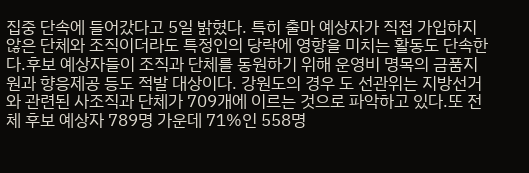집중 단속에 들어갔다고 5일 밝혔다. 특히 출마 예상자가 직접 가입하지 않은 단체와 조직이더라도 특정인의 당락에 영향을 미치는 활동도 단속한다.후보 예상자들이 조직과 단체를 동원하기 위해 운영비 명목의 금품지원과 향응제공 등도 적발 대상이다. 강원도의 경우 도 선관위는 지방선거와 관련된 사조직과 단체가 709개에 이르는 것으로 파악하고 있다.또 전체 후보 예상자 789명 가운데 71%인 558명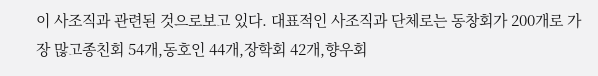이 사조직과 관련된 것으로보고 있다. 대표적인 사조직과 단체로는 동창회가 200개로 가장 많고종친회 54개,동호인 44개,장학회 42개,향우회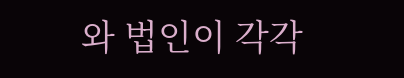와 법인이 각각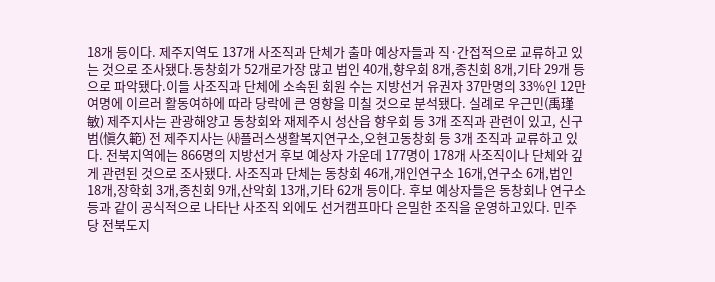18개 등이다. 제주지역도 137개 사조직과 단체가 출마 예상자들과 직·간접적으로 교류하고 있는 것으로 조사됐다.동창회가 52개로가장 많고 법인 40개,향우회 8개,종친회 8개,기타 29개 등으로 파악됐다.이들 사조직과 단체에 소속된 회원 수는 지방선거 유권자 37만명의 33%인 12만여명에 이르러 활동여하에 따라 당락에 큰 영향을 미칠 것으로 분석됐다. 실례로 우근민(禹瑾敏) 제주지사는 관광해양고 동창회와 재제주시 성산읍 향우회 등 3개 조직과 관련이 있고, 신구범(愼久範) 전 제주지사는 ㈔플러스생활복지연구소,오현고동창회 등 3개 조직과 교류하고 있다. 전북지역에는 866명의 지방선거 후보 예상자 가운데 177명이 178개 사조직이나 단체와 깊게 관련된 것으로 조사됐다. 사조직과 단체는 동창회 46개,개인연구소 16개,연구소 6개,법인 18개,장학회 3개,종친회 9개,산악회 13개,기타 62개 등이다. 후보 예상자들은 동창회나 연구소 등과 같이 공식적으로 나타난 사조직 외에도 선거캠프마다 은밀한 조직을 운영하고있다. 민주당 전북도지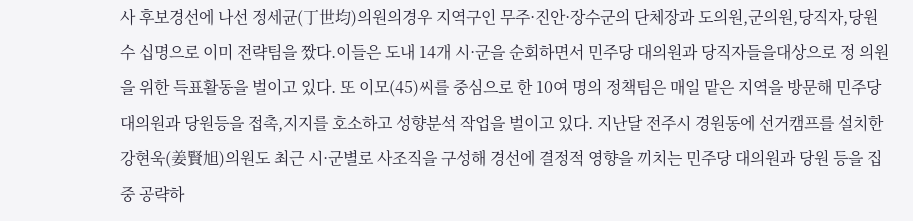사 후보경선에 나선 정세균(丁世均)의원의경우 지역구인 무주·진안·장수군의 단체장과 도의원,군의원,당직자,당원 수 십명으로 이미 전략팀을 짰다.이들은 도내 14개 시·군을 순회하면서 민주당 대의원과 당직자들을대상으로 정 의원을 위한 득표활동을 벌이고 있다. 또 이모(45)씨를 중심으로 한 10여 명의 정책팀은 매일 맡은 지역을 방문해 민주당 대의원과 당원등을 접촉,지지를 호소하고 성향분석 작업을 벌이고 있다. 지난달 전주시 경원동에 선거캠프를 설치한 강현욱(姜賢旭)의원도 최근 시·군별로 사조직을 구성해 경선에 결정적 영향을 끼치는 민주당 대의원과 당원 등을 집중 공략하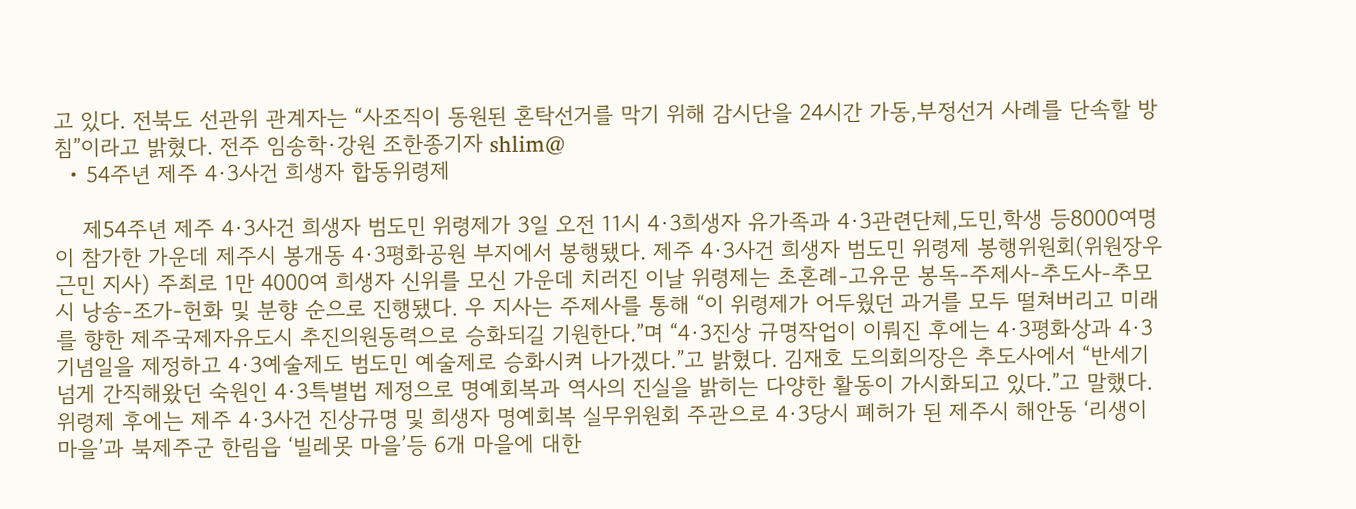고 있다. 전북도 선관위 관계자는 “사조직이 동원된 혼탁선거를 막기 위해 감시단을 24시간 가동,부정선거 사례를 단속할 방침”이라고 밝혔다. 전주 임송학·강원 조한종기자 shlim@
  • 54주년 제주 4·3사건 희생자 합동위령제

    제54주년 제주 4·3사건 희생자 범도민 위령제가 3일 오전 11시 4·3희생자 유가족과 4·3관련단체,도민,학생 등8000여명이 참가한 가운데 제주시 봉개동 4·3평화공원 부지에서 봉행됐다. 제주 4·3사건 희생자 범도민 위령제 봉행위원회(위원장우근민 지사) 주최로 1만 4000여 희생자 신위를 모신 가운데 치러진 이날 위령제는 초혼례-고유문 봉독-주제사-추도사-추모시 낭송-조가-헌화 및 분향 순으로 진행됐다. 우 지사는 주제사를 통해 “이 위령제가 어두웠던 과거를 모두 떨쳐버리고 미래를 향한 제주국제자유도시 추진의원동력으로 승화되길 기원한다.”며 “4·3진상 규명작업이 이뤄진 후에는 4·3평화상과 4·3기념일을 제정하고 4·3예술제도 범도민 예술제로 승화시켜 나가겠다.”고 밝혔다. 김재호 도의회의장은 추도사에서 “반세기 넘게 간직해왔던 숙원인 4·3특별법 제정으로 명예회복과 역사의 진실을 밝히는 다양한 활동이 가시화되고 있다.”고 말했다. 위령제 후에는 제주 4·3사건 진상규명 및 희생자 명예회복 실무위원회 주관으로 4·3당시 폐허가 된 제주시 해안동 ‘리생이 마을’과 북제주군 한림읍 ‘빌레못 마을’등 6개 마을에 대한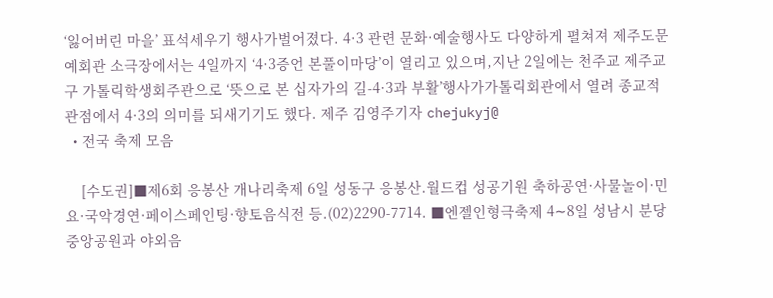‘잃어버린 마을’ 표석세우기 행사가벌어졌다. 4·3 관련 문화·예술행사도 다양하게 펼쳐져 제주도문예회관 소극장에서는 4일까지 ‘4·3증언 본풀이마당’이 열리고 있으며,지난 2일에는 천주교 제주교구 가톨릭학생회주관으로 ‘뜻으로 본 십자가의 길-4·3과 부활’행사가가톨릭회관에서 열려 종교적 관점에서 4·3의 의미를 되새기기도 했다. 제주 김영주기자 chejukyj@
  • 전국 축제 모음

    [수도권]■제6회 응봉산 개나리축제 6일 성동구 응봉산.월드컵 성공기원 축하공연·사물놀이·민요·국악경연·페이스페인팅·향토음식전 등.(02)2290-7714. ■엔젤인형극축제 4∼8일 성남시 분당중앙공원과 야외음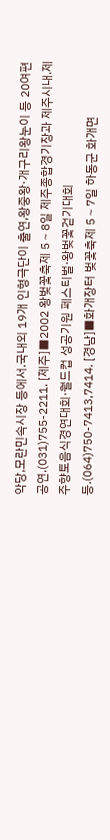악당,모란민속시장 등에서.국내외 19개 인형극단이 출연,왕중왕·개구리왕눈이 등 20여편 공연.(031)755-2211. [제주]■2002 왕벚꽃축제 5∼8일 제주종합경기장과 제주시내.제주향토음식경연대회·월드컵 성공기원 페스티벌·왕벚꽃걷기대회 등.(064)750-7413,7414. [경남]■화개장터 벚꽃축제 5∼7일 하동군 화개면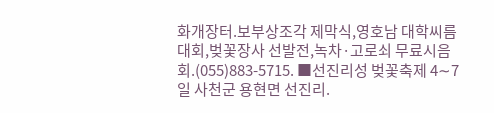화개장터.보부상조각 제막식,영호남 대학씨름대회,벚꽃장사 선발전,녹차·고로쇠 무료시음회.(055)883-5715. ■선진리성 벚꽃축제 4∼7일 사천군 용현면 선진리.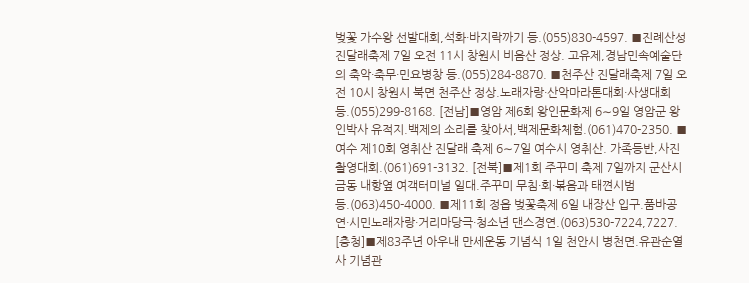벚꽃 가수왕 선발대회,석화·바지락까기 등.(055)830-4597. ■진례산성 진달래축제 7일 오전 11시 창원시 비음산 정상. 고유제,경남민속예술단의 축악·축무·민요병창 등.(055)284-8870. ■천주산 진달래축제 7일 오전 10시 창원시 북면 천주산 정상.노래자랑·산악마라톤대회·사생대회 등.(055)299-8168. [전남]■영암 제6회 왕인문화제 6∼9일 영암군 왕인박사 유적지.백제의 소리를 찾아서,백제문화체험.(061)470-2350. ■여수 제10회 영취산 진달래 축제 6∼7일 여수시 영취산. 가족등반,사진촬영대회.(061)691-3132. [전북]■제1회 주꾸미 축제 7일까지 군산시 금동 내항옆 여객터미널 일대.주꾸미 무침·회·볶음과 태껸시범 등.(063)450-4000. ■제11회 정읍 벚꽃축제 6일 내장산 입구.품바공연·시민노래자랑·거리마당극·청소년 댄스경연.(063)530-7224,7227. [충청]■제83주년 아우내 만세운동 기념식 1일 천안시 병천면.유관순열사 기념관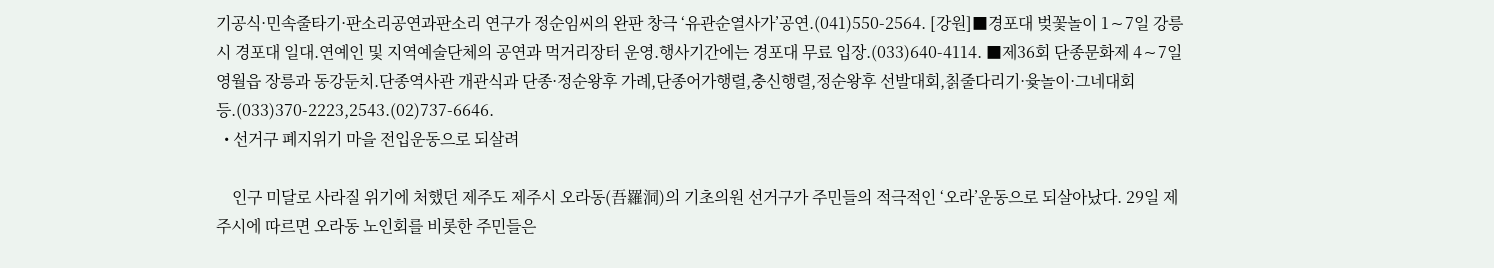기공식·민속줄타기·판소리공연과판소리 연구가 정순임씨의 완판 창극 ‘유관순열사가’공연.(041)550-2564. [강원]■경포대 벚꽃놀이 1∼7일 강릉시 경포대 일대.연예인 및 지역예술단체의 공연과 먹거리장터 운영.행사기간에는 경포대 무료 입장.(033)640-4114. ■제36회 단종문화제 4∼7일 영월읍 장릉과 동강둔치.단종역사관 개관식과 단종·정순왕후 가례,단종어가행렬,충신행렬,정순왕후 선발대회,칡줄다리기·윷놀이·그네대회 등.(033)370-2223,2543.(02)737-6646.
  • 선거구 폐지위기 마을 전입운동으로 되살려

    인구 미달로 사라질 위기에 처했던 제주도 제주시 오라동(吾羅洞)의 기초의원 선거구가 주민들의 적극적인 ‘오라’운동으로 되살아났다. 29일 제주시에 따르면 오라동 노인회를 비롯한 주민들은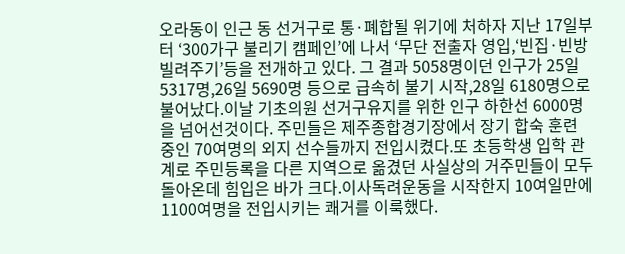오라동이 인근 동 선거구로 통·폐합될 위기에 처하자 지난 17일부터 ‘300가구 불리기 캠페인’에 나서 ‘무단 전출자 영입,‘빈집·빈방 빌려주기’등을 전개하고 있다. 그 결과 5058명이던 인구가 25일 5317명,26일 5690명 등으로 급속히 불기 시작,28일 6180명으로 불어났다.이날 기초의원 선거구유지를 위한 인구 하한선 6000명을 넘어선것이다. 주민들은 제주종합경기장에서 장기 합숙 훈련 중인 70여명의 외지 선수들까지 전입시켰다.또 초등학생 입학 관계로 주민등록을 다른 지역으로 옮겼던 사실상의 거주민들이 모두 돌아온데 힘입은 바가 크다.이사독려운동을 시작한지 10여일만에 1100여명을 전입시키는 쾌거를 이룩했다.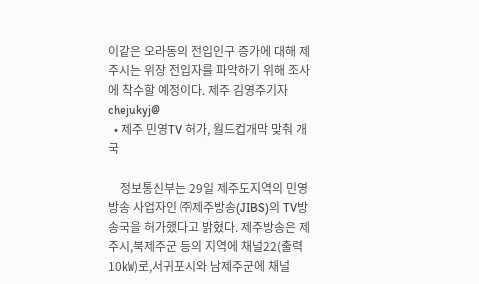이같은 오라동의 전입인구 증가에 대해 제주시는 위장 전입자를 파악하기 위해 조사에 착수할 예정이다. 제주 김영주기자 chejukyj@
  • 제주 민영TV 허가, 월드컵개막 맞춰 개국

    정보통신부는 29일 제주도지역의 민영방송 사업자인 ㈜제주방송(JIBS)의 TV방송국을 허가했다고 밝혔다. 제주방송은 제주시,북제주군 등의 지역에 채널22(출력 10㎾)로,서귀포시와 남제주군에 채널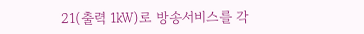21(출력 1㎾)로 방송서비스를 각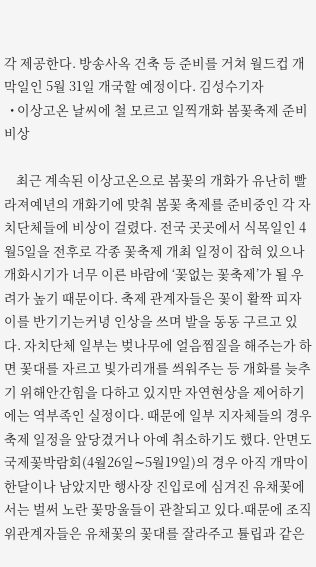각 제공한다. 방송사옥 건축 등 준비를 거쳐 월드컵 개막일인 5월 31일 개국할 예정이다. 김성수기자
  • 이상고온 날씨에 철 모르고 일찍개화 봄꽃축제 준비 비상

    최근 계속된 이상고온으로 봄꽃의 개화가 유난히 빨라져예년의 개화기에 맞춰 봄꽃 축제를 준비중인 각 자치단체들에 비상이 걸렸다. 전국 곳곳에서 식목일인 4월5일을 전후로 각종 꽃축제 개최 일정이 잡혀 있으나 개화시기가 너무 이른 바람에 ‘꽃없는 꽃축제’가 될 우려가 높기 때문이다. 축제 관계자들은 꽃이 활짝 피자 이를 반기기는커녕 인상을 쓰며 발을 동동 구르고 있다. 자치단체 일부는 벚나무에 얼음찜질을 해주는가 하면 꽃대를 자르고 빛가리개를 씌워주는 등 개화를 늦추기 위해안간힘을 다하고 있지만 자연현상을 제어하기에는 역부족인 실정이다. 때문에 일부 지자체들의 경우 축제 일정을 앞당겼거나 아예 취소하기도 했다. 안면도 국제꽃박람회(4월26일∼5월19일)의 경우 아직 개막이 한달이나 남았지만 행사장 진입로에 심겨진 유채꽃에서는 벌써 노란 꽃망울들이 관찰되고 있다.때문에 조직위관계자들은 유채꽃의 꽃대를 잘라주고 튤립과 같은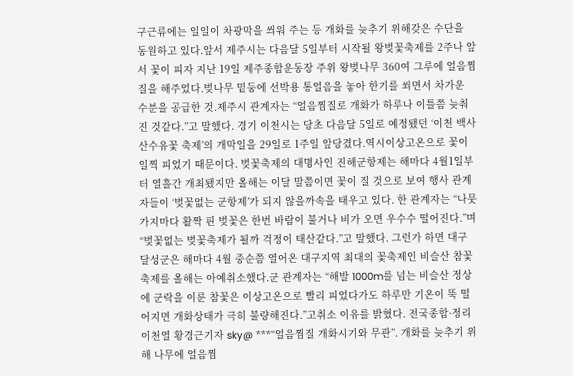구근류에는 일일이 차광막을 씌워 주는 등 개화를 늦추기 위해갖은 수단을 동원하고 있다.앞서 제주시는 다음달 5일부터 시작될 왕벚꽃축제를 2주나 앞서 꽃이 피자 지난 19일 제주종합운동장 주위 왕벚나무 360여 그루에 얼음찜질을 해주었다.벚나무 밑둥에 선박용 통얼음을 놓아 한기를 쐬면서 차가운 수분을 공급한 것.제주시 관계자는 “얼음찜질로 개화가 하루나 이틀쯤 늦춰진 것같다.”고 말했다. 경기 이천시는 당초 다음달 5일로 예정됐던 ‘이천 백사산수유꽃 축제’의 개막일을 29일로 1주일 앞당겼다.역시이상고온으로 꽃이 일찍 피었기 때문이다. 벚꽃축제의 대명사인 진해군항제는 해마다 4월1일부터 열흘간 개최됐지만 올해는 이달 말쯤이면 꽃이 질 것으로 보여 행사 관계자들이 ‘벚꽃없는 군항제’가 되지 않을까속을 태우고 있다. 한 관계자는 “나뭇가지마다 활짝 핀 벚꽃은 한번 바람이 불거나 비가 오면 우수수 떨어진다.”며 “벚꽃없는 벚꽃축제가 될까 걱정이 태산같다.”고 말했다. 그런가 하면 대구 달성군은 해마다 4월 중순쯤 열어온 대구지역 최대의 꽃축제인 비슬산 참꽃축제를 올해는 아예취소했다.군 관계자는 “해발 1000m를 넘는 비슬산 정상에 군락을 이룬 참꽃은 이상고온으로 빨리 피었다가도 하루만 기온이 뚝 떨어지면 개화상태가 극히 불량해진다.”고취소 이유를 밝혔다. 전국종합·정리 이천열 황경근기자 sky@ ***“얼음찜질 개화시기와 무관”. 개화를 늦추기 위해 나무에 얼음찜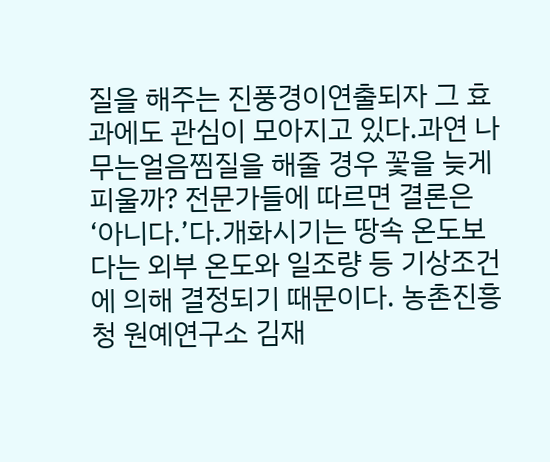질을 해주는 진풍경이연출되자 그 효과에도 관심이 모아지고 있다.과연 나무는얼음찜질을 해줄 경우 꽃을 늦게 피울까? 전문가들에 따르면 결론은 ‘아니다.’다.개화시기는 땅속 온도보다는 외부 온도와 일조량 등 기상조건에 의해 결정되기 때문이다. 농촌진흥청 원예연구소 김재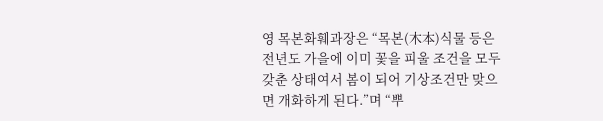영 목본화훼과장은 “목본(木本)식물 등은 전년도 가을에 이미 꽃을 피울 조건을 모두갖춘 상태여서 봄이 되어 기상조건만 맞으면 개화하게 된다.”며 “뿌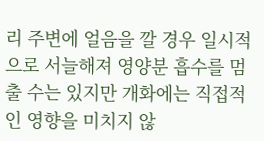리 주변에 얼음을 깔 경우 일시적으로 서늘해져 영양분 흡수를 멈출 수는 있지만 개화에는 직접적인 영향을 미치지 않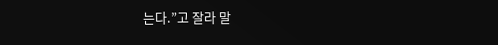는다.”고 잘라 말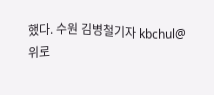했다. 수원 김병철기자 kbchul@
위로